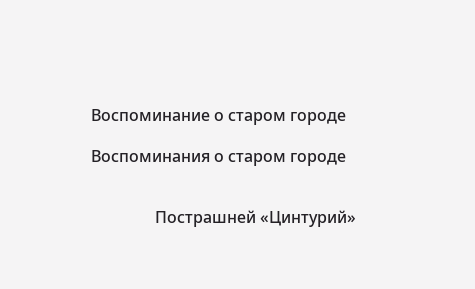Воспоминание о старом городе

Воспоминания о старом городе


                Пострашней «Цинтурий»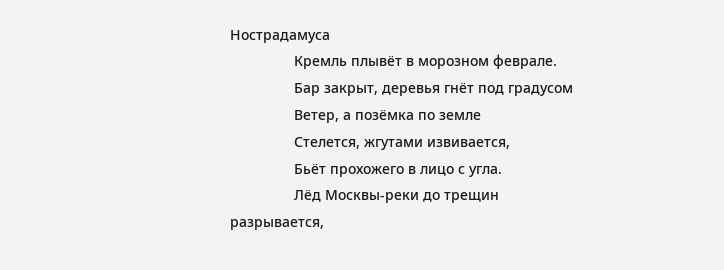Нострадамуса
                Кремль плывёт в морозном феврале.
                Бар закрыт, деревья гнёт под градусом
                Ветер, а позёмка по земле
                Стелется, жгутами извивается,
                Бьёт прохожего в лицо с угла.
                Лёд Москвы-реки до трещин разрывается,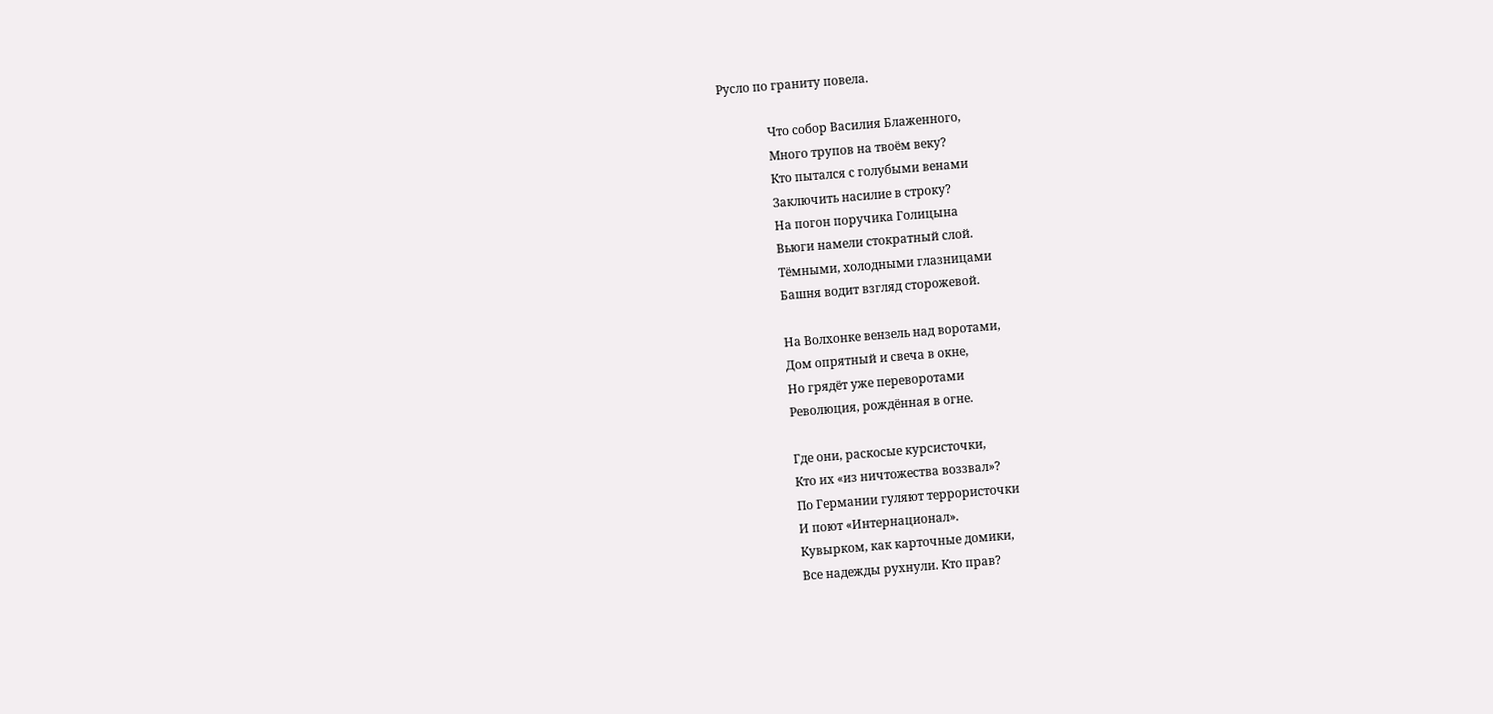Русло по граниту повела.

                Что собор Василия Блаженного,
                Много трупов на твоём веку?
                Кто пытался с голубыми венами
                Заключить насилие в строку?
                На погон поручика Голицына
                Вьюги намели стократный слой.
                Тёмными, холодными глазницами
                Башня водит взгляд сторожевой.

                На Волхонке вензель над воротами,
                Дом опрятный и свеча в окне,
                Но грядёт уже переворотами
                Революция, рождённая в огне.

                Где они, раскосые курсисточки,
                Кто их «из ничтожества воззвал»?
                По Германии гуляют террористочки
                И поют «Интернационал».
                Кувырком, как карточные домики,
                Все надежды рухнули. Кто прав?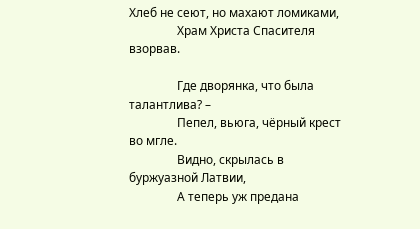Хлеб не сеют, но махают ломиками,
                Храм Христа Спасителя взорвав.

                Где дворянка, что была талантлива? –
                Пепел, вьюга, чёрный крест во мгле.
                Видно, скрылась в буржуазной Латвии,
                А теперь уж предана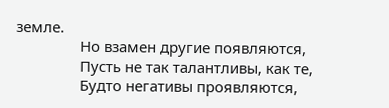земле.
                Но взамен другие появляются,
                Пусть не так талантливы, как те,
                Будто негативы проявляются,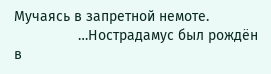Мучаясь в запретной немоте.
                …Нострадамус был рождён в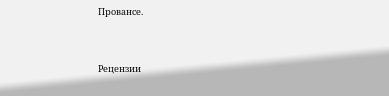Провансе.


Рецензии